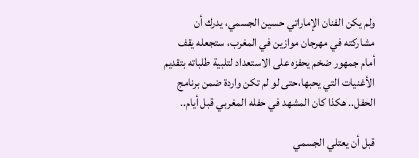ولم يكن الفنان الإماراتي حسين الجسمي، يدرك أن مشاركته في مهرجان موازين في المغرب، ستجعله يقف أمام جمهور ضخم يحفزه على الاستعداد لتلبية طلباته بتقديم الأغنيات التي يحبها،حتى لو لم تكن واردة ضمن برنامج الحفل.. هكذا كان المشهد في حفله المغربي قبل أيام..

قبل أن يعتلي الجسمي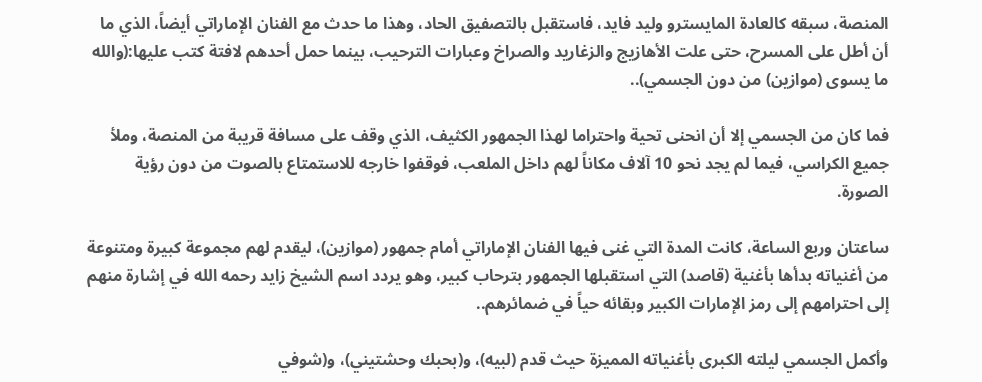المنصة، سبقه كالعادة المايسترو وليد فايد، فاستقبل بالتصفيق الحاد، وهذا ما حدث مع الفنان الإماراتي أيضاً، الذي ما أن أطل على المسرح، حتى علت الأهازيج والزغاريد والصراخ وعبارات الترحيب، بينما حمل أحدهم لافتة كتب عليها:(والله ما يسوى (موازين) من دون الجسمي)..

فما كان من الجسمي إلا أن انحنى تحية واحتراما لهذا الجمهور الكثيف، الذي وقف على مسافة قريبة من المنصة، وملأ جميع الكراسي، فيما لم يجد نحو 10 آلاف مكاناً لهم داخل الملعب، فوقفوا خارجه للاستمتاع بالصوت من دون رؤية الصورة.

ساعتان وربع الساعة، كانت المدة التي غنى فيها الفنان الإماراتي أمام جمهور (موازين)، ليقدم لهم مجموعة كبيرة ومتنوعة من أغنياته بدأها بأغنية (قاصد) التي استقبلها الجمهور بترحاب كبير، وهو يردد اسم الشيخ زايد رحمه الله في إشارة منهم إلى احترامهم إلى رمز الإمارات الكبير وبقائه حياً في ضمائرهم..

وأكمل الجسمي ليلته الكبرى بأغنياته المميزة حيث قدم (لبيه)، و(بحبك وحشتيني)، و(شوفي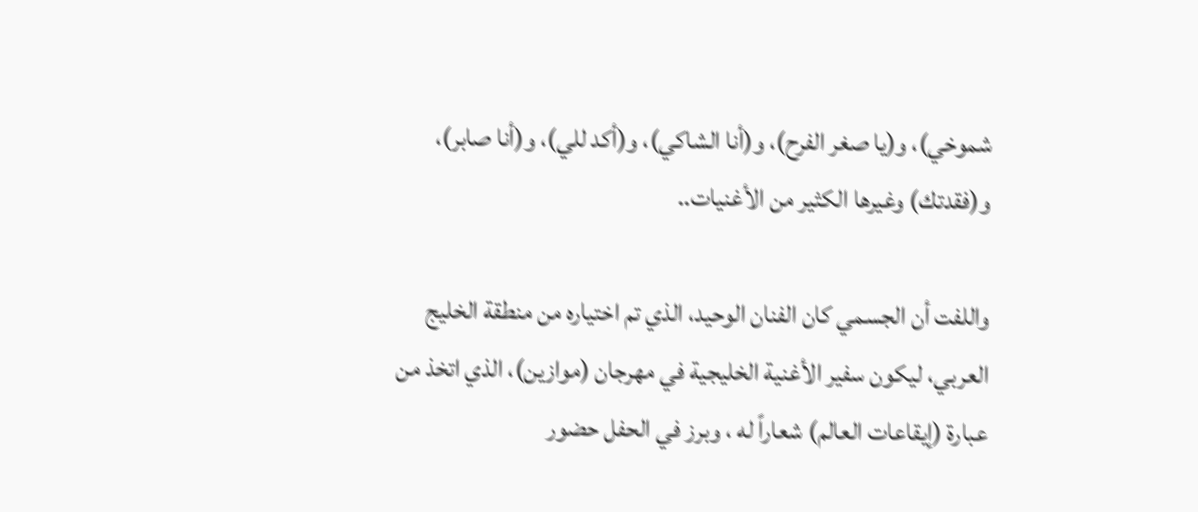شموخي)، و(يا صغر الفرح)، و(أنا الشاكي)، و(أكد للي)، و(أنا صابر)، و(فقدتك) وغيرها الكثير من الأغنيات..

واللفت أن الجسمي كان الفنان الوحيد، الذي تم اختياره من منطقة الخليج العربي، ليكون سفير الأغنية الخليجية في مهرجان (موازين)، الذي اتخذ من عبارة (إيقاعات العالم) شعاراً له ، وبرز في الحفل حضور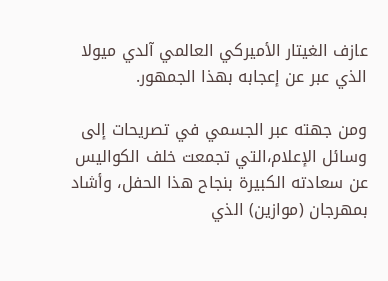عازف الغيتار الأميركي العالمي آلدي ميولا الذي عبر عن إعجابه بهذا الجمهور.

ومن جهته عبر الجسمي في تصريحات إلى وسائل الإعلام،التي تجمعت خلف الكواليس عن سعادته الكبيرة بنجاح هذا الحفل، وأشاد بمهرجان (موازين) الذي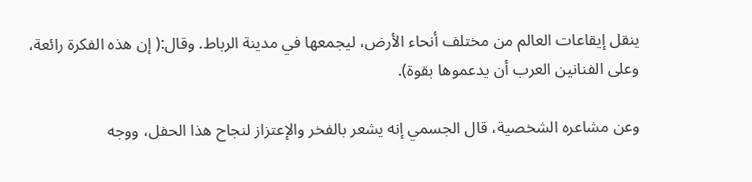ينقل إيقاعات العالم من مختلف أنحاء الأرض، ليجمعها في مدينة الرباط. وقال:( إن هذه الفكرة رائعة، وعلى الفنانين العرب أن يدعموها بقوة).

وعن مشاعره الشخصية، قال الجسمي إنه يشعر بالفخر والإعتزاز لنجاح هذا الحفل، ووجه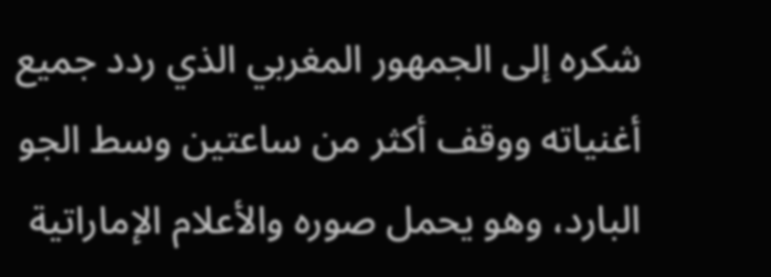شكره إلى الجمهور المغربي الذي ردد جميع أغنياته ووقف أكثر من ساعتين وسط الجو البارد، وهو يحمل صوره والأعلام الإماراتية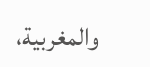والمغربية،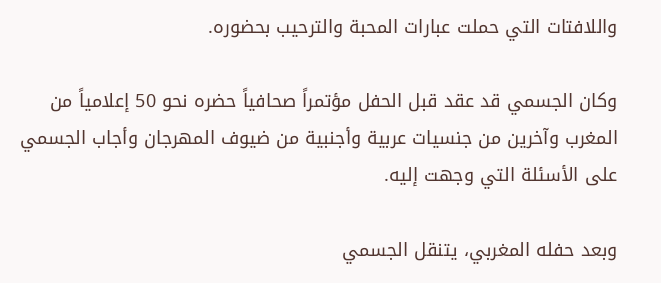واللافتات التي حملت عبارات المحبة والترحيب بحضوره.

وكان الجسمي قد عقد قبل الحفل مؤتمراً صحافياً حضره نحو 50 إعلامياً من المغرب وآخرين من جنسيات عربية وأجنبية من ضيوف المهرجان وأجاب الجسمي على الأسئلة التي وجهت إليه.

وبعد حفله المغربي، يتنقل الجسمي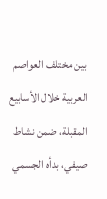بين مختلف العواصم العربية خلال الأسابيع المقبلة، ضمن نشاط صيفي، بدأه الجسمي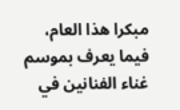مبكرا هذا العام، فيما يعرف بموسم غناء الفنانين في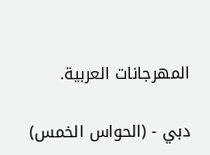المهرجانات العربية.

دبي - (الحواس الخمس)